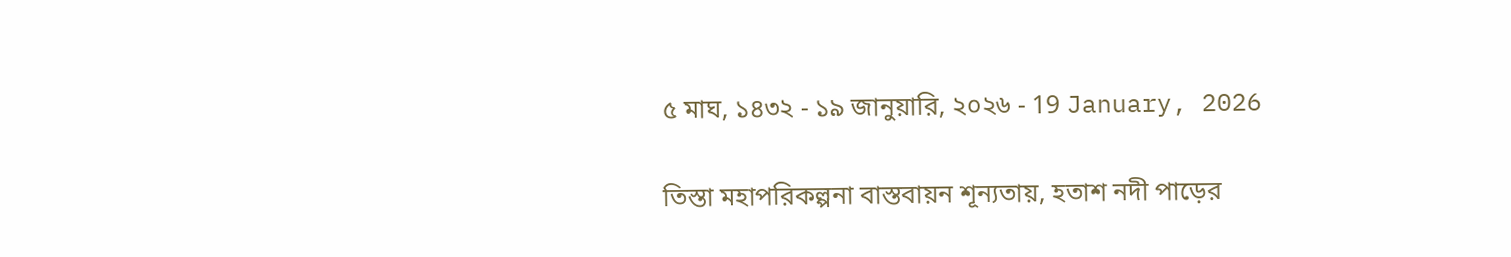৫ মাঘ, ১৪৩২ - ১৯ জানুয়ারি, ২০২৬ - 19 January, 2026

তিস্তা মহাপরিকল্পনা বাস্তবায়ন শূন্যতায়, হতাশ নদী পাড়ের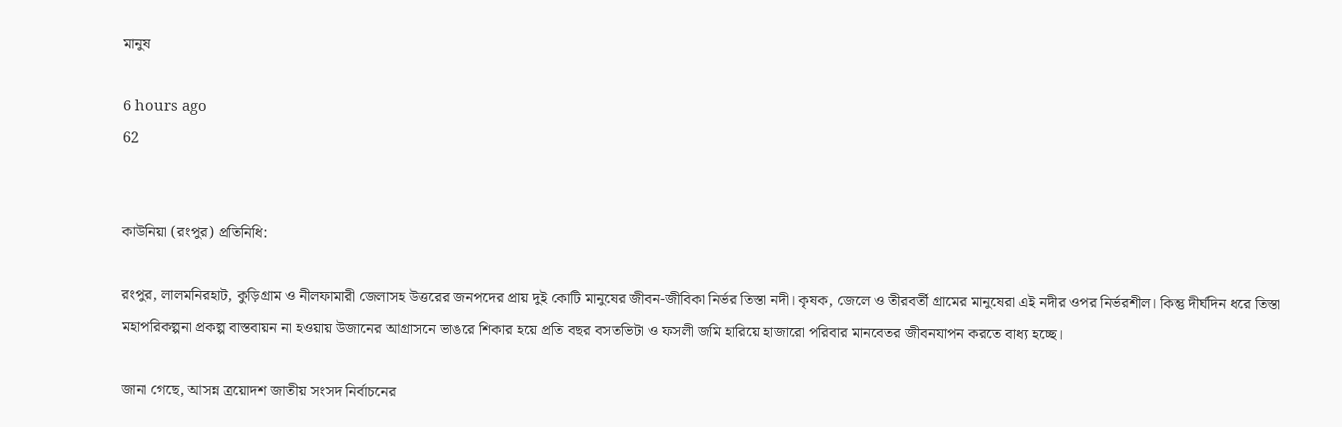মানুষ

6 hours ago
62


কাউনিয়া (রংপুর) প্রতিনিধি:

রংপুর, লালমনিরহাট, কুড়িগ্রাম ও নীলফামারী জেলাসহ উত্তরের জনপদের প্রায় দুই কোটি মানুষের জীবন-জীবিকা নির্ভর তিস্তা নদী। কৃষক, জেলে ও তীরবর্তী গ্রামের মানুষেরা এই নদীর ওপর নির্ভরশীল। কিন্তু দীর্ঘদিন ধরে তিস্তা মহাপরিকল্পনা প্রকল্প বাস্তবায়ন না হওয়ায় উজানের আগ্রাসনে ভাঙরে শিকার হয়ে প্রতি বছর বসতভিটা ও ফসলী জমি হারিয়ে হাজারো পরিবার মানবেতর জীবনযাপন করতে বাধ্য হচ্ছে।

জানা গেছে, আসন্ন ত্রয়োদশ জাতীয় সংসদ নির্বাচনের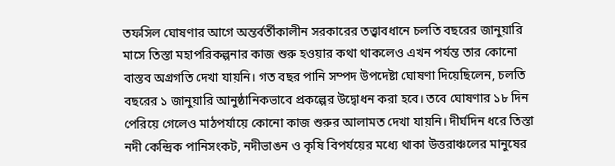তফসিল ঘোষণার আগে অন্তর্বর্তীকালীন সরকারের তত্ত্বাবধানে চলতি বছরের জানুয়ারি মাসে তিস্তা মহাপরিকল্পনার কাজ শুরু হওয়ার কথা থাকলেও এখন পর্যন্ত তার কোনো বাস্তব অগ্রগতি দেখা যায়নি। গত বছর পানি সম্পদ উপদেষ্টা ঘোষণা দিয়েছিলেন, চলতি বছরের ১ জানুয়ারি আনুষ্ঠানিকভাবে প্রকল্পের উদ্বোধন করা হবে। তবে ঘোষণার ১৮ দিন পেরিয়ে গেলেও মাঠপর্যায়ে কোনো কাজ শুরুর আলামত দেখা যায়নি। দীর্ঘদিন ধরে তিস্তা নদী কেন্দ্রিক পানিসংকট, নদীভাঙন ও কৃষি বিপর্যয়ের মধ্যে থাকা উত্তরাঞ্চলের মানুষের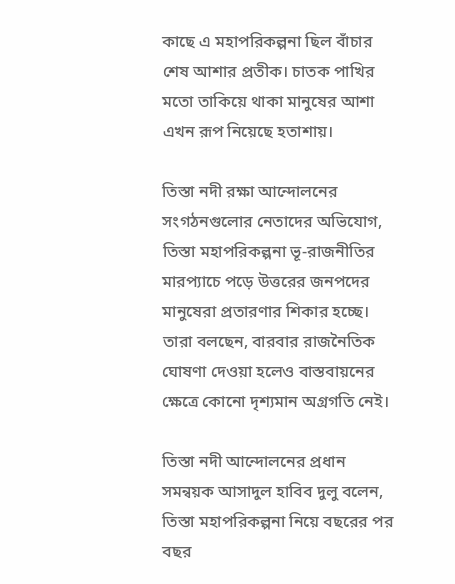কাছে এ মহাপরিকল্পনা ছিল বাঁচার শেষ আশার প্রতীক। চাতক পাখির মতো তাকিয়ে থাকা মানুষের আশা এখন রূপ নিয়েছে হতাশায়।

তিস্তা নদী রক্ষা আন্দোলনের সংগঠনগুলোর নেতাদের অভিযোগ, তিস্তা মহাপরিকল্পনা ভূ-রাজনীতির মারপ্যাচে পড়ে উত্তরের জনপদের মানুষেরা প্রতারণার শিকার হচ্ছে। তারা বলছেন, বারবার রাজনৈতিক ঘোষণা দেওয়া হলেও বাস্তবায়নের ক্ষেত্রে কোনো দৃশ্যমান অগ্রগতি নেই।

তিস্তা নদী আন্দোলনের প্রধান সমন্বয়ক আসাদুল হাবিব দুলু বলেন, তিস্তা মহাপরিকল্পনা নিয়ে বছরের পর বছর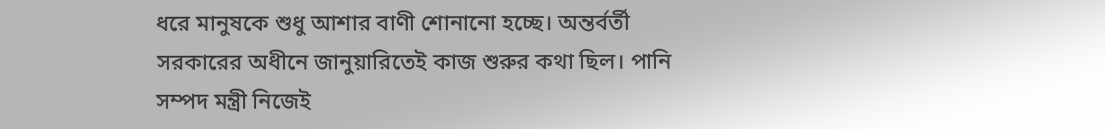ধরে মানুষকে শুধু আশার বাণী শোনানো হচ্ছে। অন্তর্বর্তী সরকারের অধীনে জানুয়ারিতেই কাজ শুরুর কথা ছিল। পানি সম্পদ মন্ত্রী নিজেই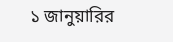১ জানুয়ারির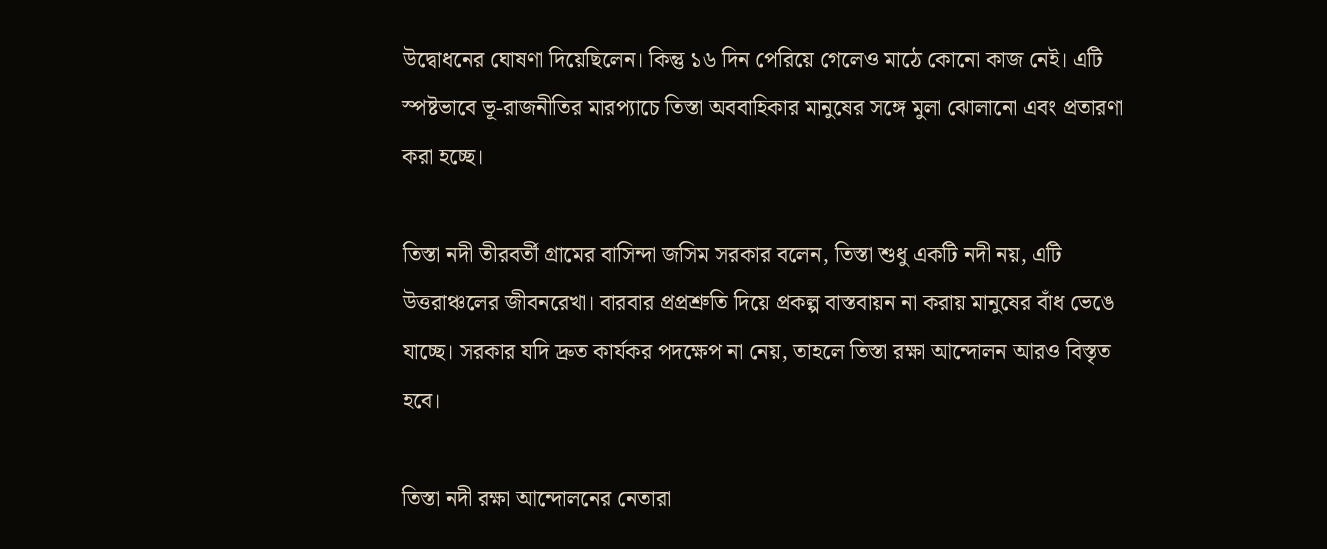উদ্বোধনের ঘোষণা দিয়েছিলেন। কিন্তু ১৬ দিন পেরিয়ে গেলেও মাঠে কোনো কাজ নেই। এটি স্পষ্টভাবে ভূ-রাজনীতির মারপ্যাচে তিস্তা অববাহিকার মানুষের সঙ্গে মুলা ঝোলানো এবং প্রতারণা করা হচ্ছে।

তিস্তা নদী তীরবর্তী গ্রামের বাসিন্দা জসিম সরকার বলেন, তিস্তা শুধু একটি নদী নয়, এটি উত্তরাঞ্চলের জীবনরেখা। বারবার প্রপ্রশ্রুতি দিয়ে প্রকল্প বাস্তবায়ন না করায় মানুষের বাঁধ ভেঙে যাচ্ছে। সরকার যদি দ্রুত কার্যকর পদক্ষেপ না নেয়, তাহলে তিস্তা রক্ষা আন্দোলন আরও বিস্তৃত হবে।

তিস্তা নদী রক্ষা আন্দোলনের নেতারা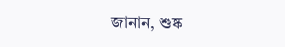জানান, শুষ্ক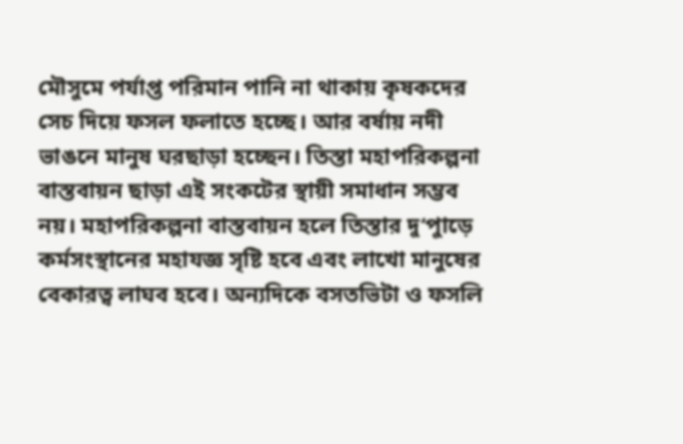মৌসুমে পর্যাপ্ত পরিমান পানি না থাকায় কৃষকদের সেচ দিয়ে ফসল ফলাতে হচ্ছে। আর বর্ষায় নদী ভাঙনে মানুষ ঘরছাড়া হচ্ছেন। তিস্তা মহাপরিকল্পনা বাস্তবায়ন ছাড়া এই সংকটের স্থায়ী সমাধান সম্ভব নয়। মহাপরিকল্পনা বাস্তবায়ন হলে তিস্তার দু‘পুাড়ে কর্মসংস্থানের মহাযজ্ঞ সৃষ্টি হবে এবং লাখো মানুষের বেকারত্ব লাঘব হবে। অন্যদিকে বসতভিটা ও ফসলি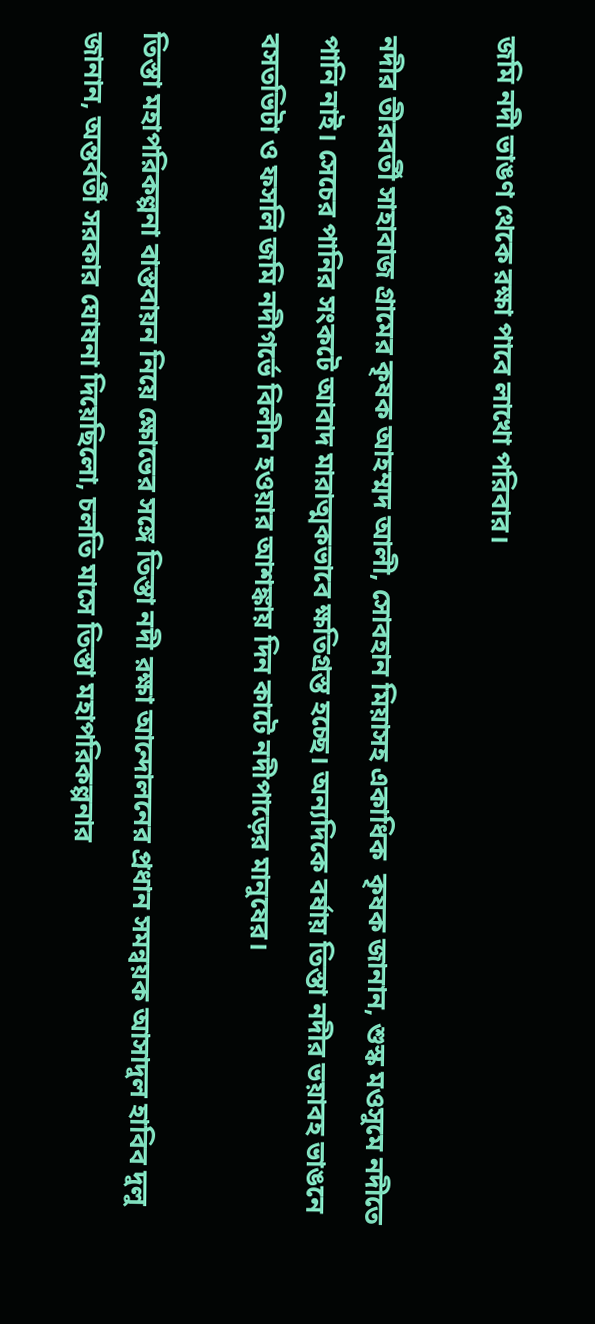জমি নদী ভাঙণ থেকে রক্ষা পাবে লাখো পরিবার।

নদীর তীরবর্তী সাহাবাজ গ্রামের কৃষক আহম্মদ আলী, সোবহান মিয়াসহ একাধিক  কৃষক জানান, শুস্ক মওসুমে নদীতে পানি নাই। সেচের পানির সংকটে আবাদ মারাত্মকভাবে ক্ষতিগ্রস্ত হচ্ছে। অন্যদিকে বর্ষায় তিস্তা নদীর ভয়াবহ ভাঙনে বসতভিটা ও ফসলি জমি নদীগর্ভে বিলীন হওয়ার আশঙ্কায় দিন কাটে নদীপাড়ের মানুষের।

তিস্তা মহাপরিকল্পনা বাস্তবায়ন নিয়ে ক্ষোভের সঙ্গে তিস্তা নদী রক্ষা আন্দোলনের প্রধান সমন্বয়ক আসাদুল হাবিব দুলু জানান, অন্তর্বর্তী সরকার ঘোষনা দিয়েছিলো, চলতি মাসে তিস্তা মহাপরিকল্পনার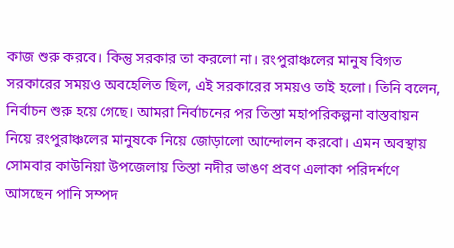কাজ শুরু করবে। কিন্তু সরকার তা করলো না। রংপুরাঞ্চলের মানুষ বিগত সরকারের সময়ও অবহেলিত ছিল, এই সরকারের সময়ও তাই হলো। তিনি বলেন, নির্বাচন শুরু হয়ে গেছে। আমরা নির্বাচনের পর তিস্তা মহাপরিকল্পনা বাস্তবায়ন নিয়ে রংপুরাঞ্চলের মানুষকে নিয়ে জোড়ালো আন্দোলন করবো। এমন অবস্থায় সোমবার কাউনিয়া উপজেলায় তিস্তা নদীর ভাঙণ প্রবণ এলাকা পরিদর্শণে আসছেন পানি সম্পদ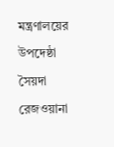মন্ত্রণালয়ের উপদেষ্ঠা সৈয়দা রেজওয়ানা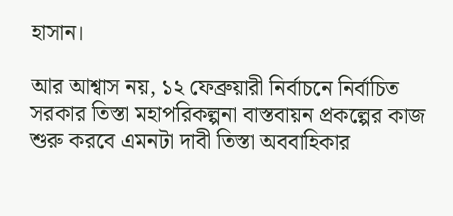হাসান।

আর আশ্বাস নয়, ১২ ফেব্রুয়ারী নির্বাচনে নির্বাচিত সরকার তিস্তা মহাপরিকল্পনা বাস্তবায়ন প্রকল্পের কাজ শুরু করবে এমনটা দাবী তিস্তা অববাহিকার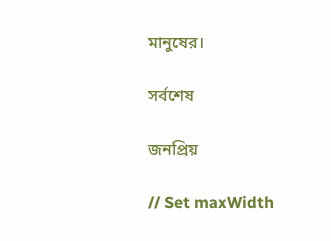মানুষের।

সর্বশেষ

জনপ্রিয়

// Set maxWidth